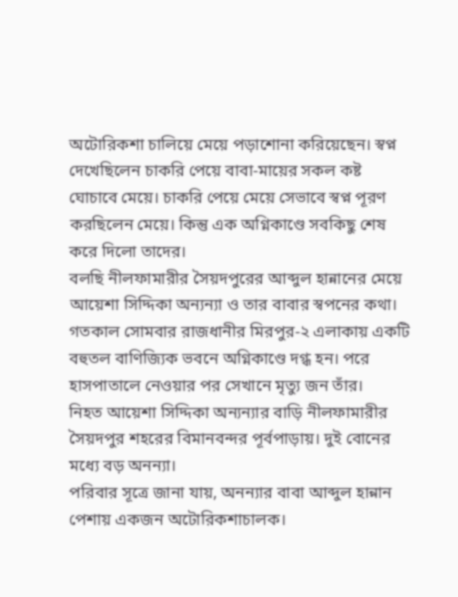অটোরিকশা চালিয়ে মেয়ে পড়াশোনা করিয়েছেন। স্বপ্ন দেখেছিলেন চাকরি পেয়ে বাবা-মায়ের সকল কষ্ট ঘোচাবে মেয়ে। চাকরি পেয়ে মেয়ে সেভাবে স্বপ্ন পূরণ করছিলেন মেয়ে। কিন্তু এক অগ্নিকাণ্ডে সবকিছু শেষ করে দিলো তাদের।
বলছি নীলফামারীর সৈয়দপুরের আব্দুল হান্নানের মেয়ে আয়েশা সিদ্দিকা অন্যন্যা ও তার বাবার স্বপনের কথা। গতকাল সোমবার রাজধানীর মিরপুর-২ এলাকায় একটি বহুতল বাণিজ্যিক ভবনে অগ্নিকাণ্ডে দগ্ধ হন। পরে হাসপাতালে নেওয়ার পর সেখানে মৃত্যু জন তাঁর।
নিহত আয়েশা সিদ্দিকা অন্যন্যার বাড়ি নীলফামারীর সৈয়দপুর শহরের বিমানবন্দর পূর্বপাড়ায়। দুই বোনের মধ্যে বড় অনন্যা।
পরিবার সূত্রে জানা যায়, অনন্যার বাবা আব্দুল হান্নান পেশায় একজন অটোরিকশাচালক।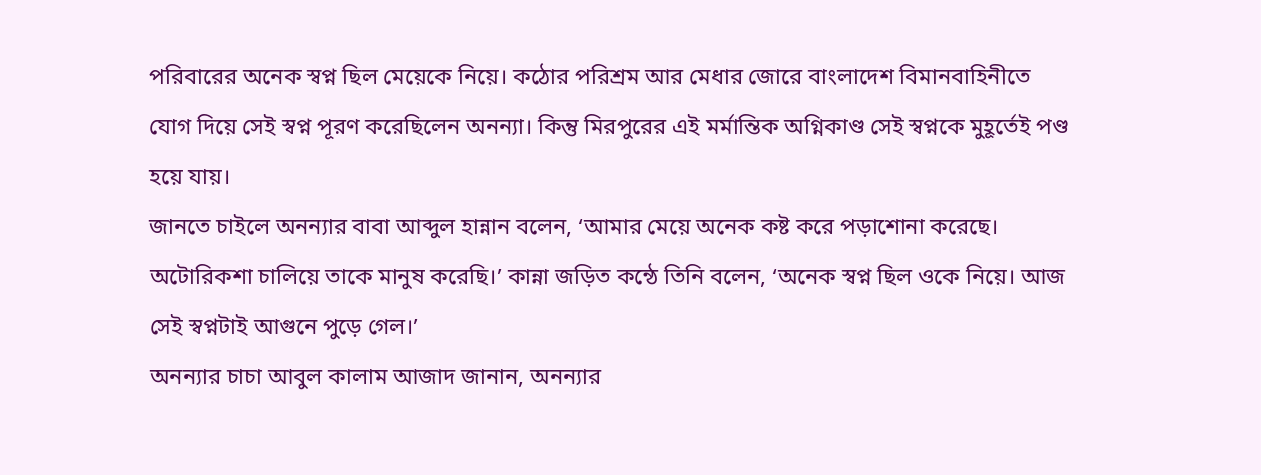পরিবারের অনেক স্বপ্ন ছিল মেয়েকে নিয়ে। কঠোর পরিশ্রম আর মেধার জোরে বাংলাদেশ বিমানবাহিনীতে যোগ দিয়ে সেই স্বপ্ন পূরণ করেছিলেন অনন্যা। কিন্তু মিরপুরের এই মর্মান্তিক অগ্নিকাণ্ড সেই স্বপ্নকে মুহূর্তেই পণ্ড হয়ে যায়।
জানতে চাইলে অনন্যার বাবা আব্দুল হান্নান বলেন, ‘আমার মেয়ে অনেক কষ্ট করে পড়াশোনা করেছে। অটোরিকশা চালিয়ে তাকে মানুষ করেছি।’ কান্না জড়িত কন্ঠে তিনি বলেন, ‘অনেক স্বপ্ন ছিল ওকে নিয়ে। আজ সেই স্বপ্নটাই আগুনে পুড়ে গেল।’
অনন্যার চাচা আবুল কালাম আজাদ জানান, অনন্যার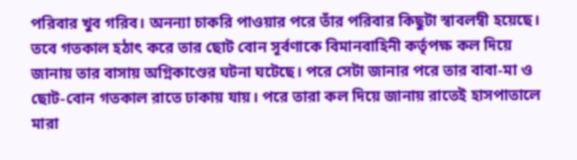পরিবার খুব গরিব। অনন্যা চাকরি পাওয়ার পরে তাঁর পরিবার কিছুটা স্বাবলম্বী হয়েছে। তবে গতকাল হঠাৎ করে তার ছোট বোন সূর্বণাকে বিমানবাহিনী কর্তৃপক্ষ কল দিয়ে জানায় তার বাসায় অগ্নিকাণ্ডের ঘটনা ঘটেছে। পরে সেটা জানার পরে তার বাবা-মা ও ছোট-বোন গতকাল রাতে ঢাকায় যায়। পরে তারা কল দিয়ে জানায় রাতেই হাসপাতালে মারা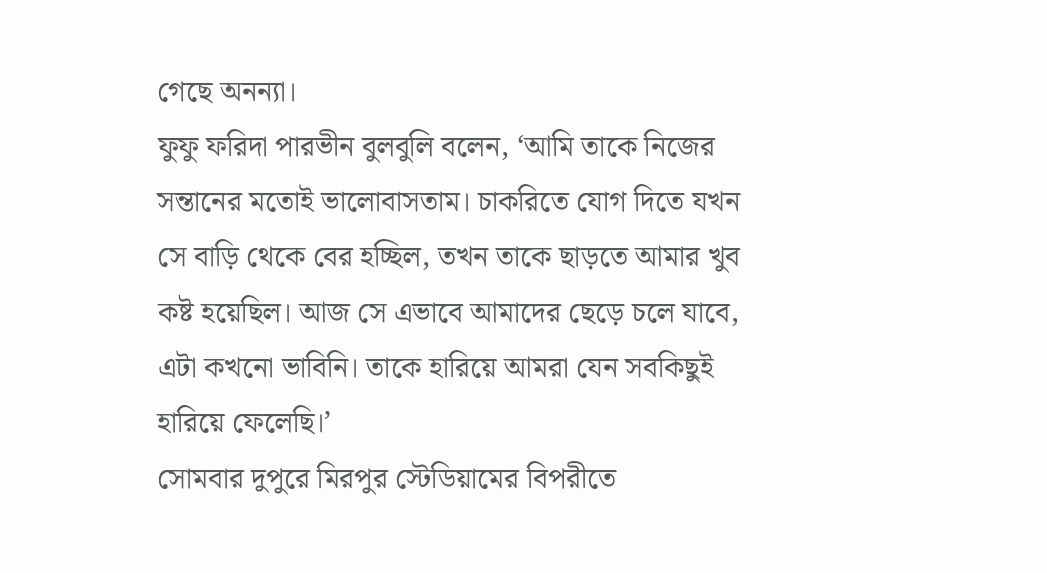গেছে অনন্যা।
ফুফু ফরিদা পারভীন বুলবুলি বলেন, ‘আমি তাকে নিজের সন্তানের মতোই ভালোবাসতাম। চাকরিতে যোগ দিতে যখন সে বাড়ি থেকে বের হচ্ছিল, তখন তাকে ছাড়তে আমার খুব কষ্ট হয়েছিল। আজ সে এভাবে আমাদের ছেড়ে চলে যাবে, এটা কখনো ভাবিনি। তাকে হারিয়ে আমরা যেন সবকিছুই হারিয়ে ফেলেছি।’
সোমবার দুপুরে মিরপুর স্টেডিয়ামের বিপরীতে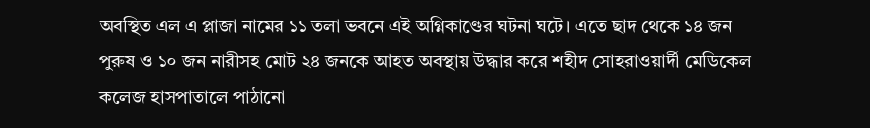অবস্থিত এল এ প্লাজা নামের ১১ তলা ভবনে এই অগ্নিকাণ্ডের ঘটনা ঘটে। এতে ছাদ থেকে ১৪ জন পুরুষ ও ১০ জন নারীসহ মোট ২৪ জনকে আহত অবস্থায় উদ্ধার করে শহীদ সোহরাওয়ার্দী মেডিকেল কলেজ হাসপাতালে পাঠানো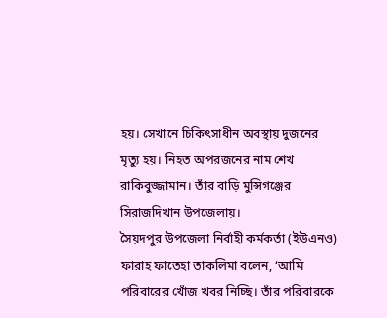হয়। সেখানে চিকিৎসাধীন অবস্থায় দুজনের মৃত্যু হয়। নিহত অপরজনের নাম শেখ রাকিবুজ্জামান। তাঁর বাড়ি মুন্সিগঞ্জের সিরাজদিখান উপজেলায়।
সৈয়দপুর উপজেলা নির্বাহী কর্মকর্তা (ইউএনও) ফারাহ ফাতেহা তাকলিমা বলেন, ‘আমি পরিবারের খোঁজ খবর নিচ্ছি। তাঁর পরিবারকে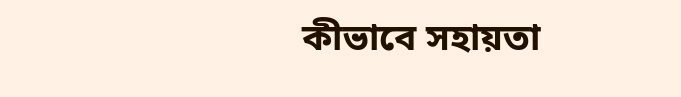কীভাবে সহায়তা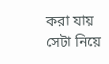করা যায় সেটা নিয়ে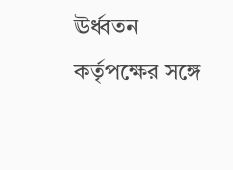ঊর্ধ্বতন কর্তৃপক্ষের সঙ্গে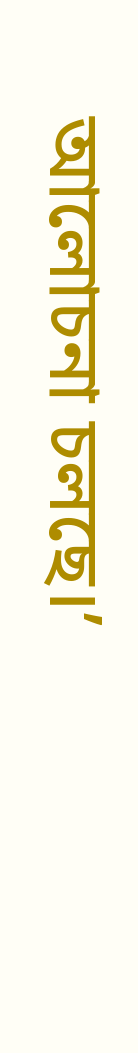আলোচনা চলছে।’